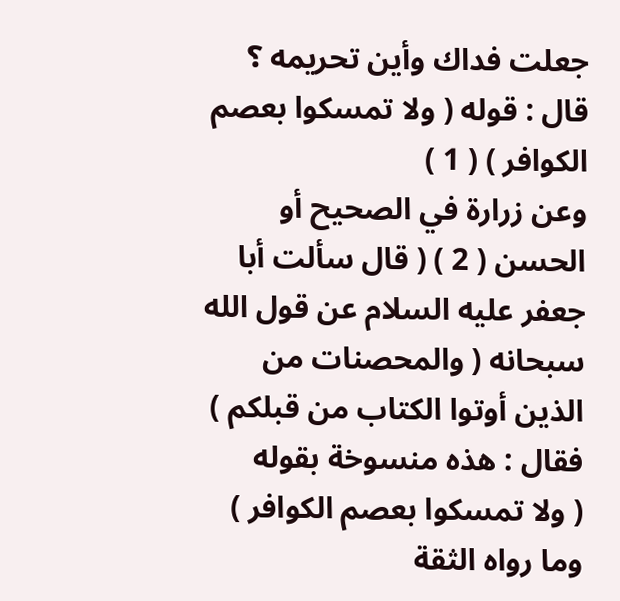جعلت فداك وأين تحريمه ؟ قال : قوله ( ولا تمسكوا بعصم الكوافر ) ( 1 )
وعن زرارة في الصحيح أو الحسن ( 2 ) ( قال سألت أبا جعفر عليه السلام عن قول الله
سبحانه ( والمحصنات من الذين أوتوا الكتاب من قبلكم ) فقال : هذه منسوخة بقوله
( ولا تمسكوا بعصم الكوافر )
وما رواه الثقة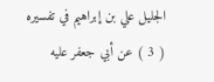الجليل علي بن إبراهيم في تفسيره ( 3 ) عن أبي جعفر عليه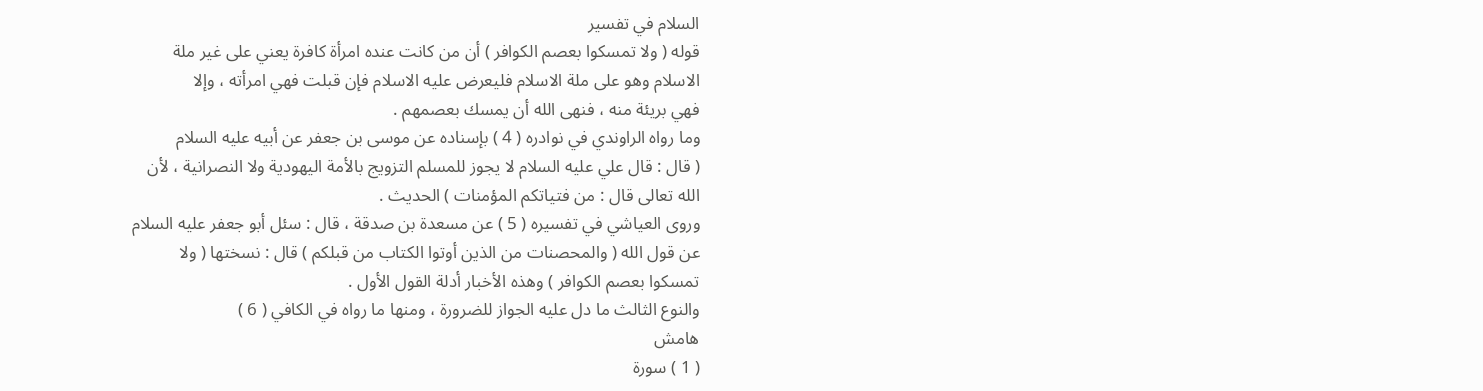السلام في تفسير
قوله ( ولا تمسكوا بعصم الكوافر ) أن من كانت عنده امرأة كافرة يعني على غير ملة
الاسلام وهو على ملة الاسلام فليعرض عليه الاسلام فإن قبلت فهي امرأته ، وإلا
فهي بريئة منه ، فنهى الله أن يمسك بعصمهم .
وما رواه الراوندي في نوادره ( 4 ) بإسناده عن موسى بن جعفر عن أبيه عليه السلام
( قال : قال علي عليه السلام لا يجوز للمسلم التزويج بالأمة اليهودية ولا النصرانية ، لأن
الله تعالى قال : من فتياتكم المؤمنات ) الحديث .
وروى العياشي في تفسيره ( 5 ) عن مسعدة بن صدقة ، قال : سئل أبو جعفر عليه السلام
عن قول الله ( والمحصنات من الذين أوتوا الكتاب من قبلكم ) قال : نسختها ( ولا
تمسكوا بعصم الكوافر ) وهذه الأخبار أدلة القول الأول .
والنوع الثالث ما دل عليه الجواز للضرورة ، ومنها ما رواه في الكافي ( 6 )
هامش
( 1 ) سورة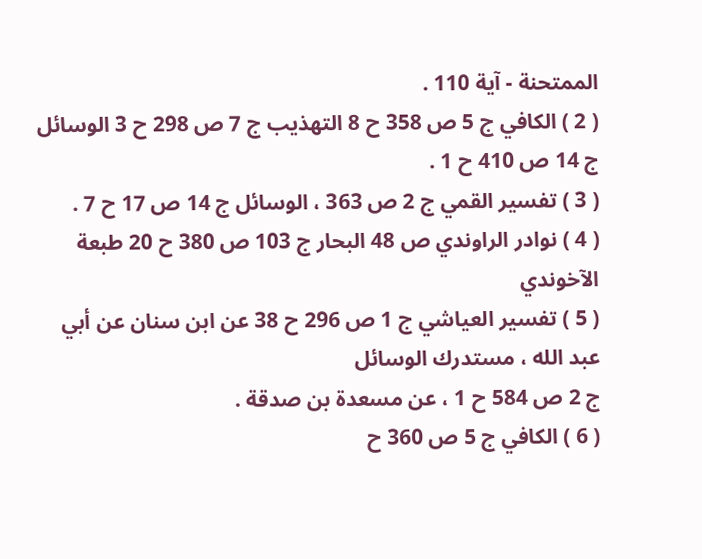الممتحنة - آية 110 .
( 2 ) الكافي ج 5 ص 358 ح 8 التهذيب ج 7 ص 298 ح 3 الوسائل
ج 14 ص 410 ح 1 .
( 3 ) تفسير القمي ج 2 ص 363 ، الوسائل ج 14 ص 17 ح 7 .
( 4 ) نوادر الراوندي ص 48 البحار ج 103 ص 380 ح 20 طبعة الآخوندي
( 5 ) تفسير العياشي ج 1 ص 296 ح 38 عن ابن سنان عن أبي عبد الله ، مستدرك الوسائل
ج 2 ص 584 ح 1 ، عن مسعدة بن صدقة .
( 6 ) الكافي ج 5 ص 360 ح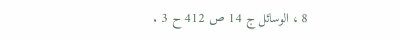8 ، الوسائل ج 14 ص 412 ح 3 .